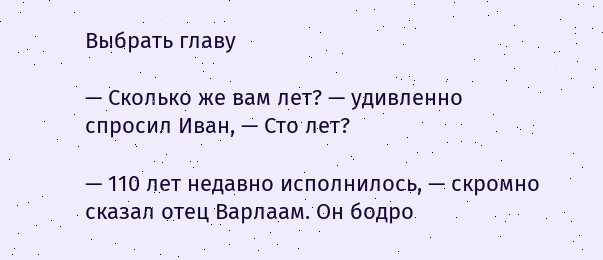Выбрать главу

— Сколько же вам лет? — удивленно спросил Иван, — Сто лет?

— 110 лет недавно исполнилось, — скромно сказал отец Варлаам. Он бодро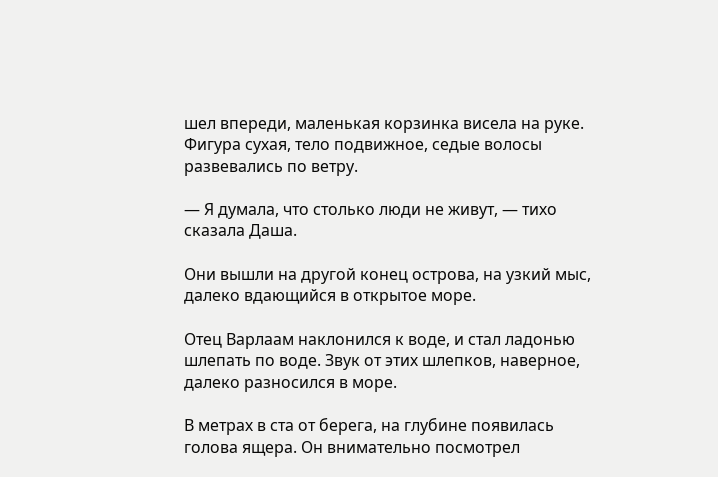шел впереди, маленькая корзинка висела на руке. Фигура сухая, тело подвижное, седые волосы развевались по ветру.

— Я думала, что столько люди не живут, — тихо сказала Даша.

Они вышли на другой конец острова, на узкий мыс, далеко вдающийся в открытое море.

Отец Варлаам наклонился к воде, и стал ладонью шлепать по воде. Звук от этих шлепков, наверное, далеко разносился в море.

В метрах в ста от берега, на глубине появилась голова ящера. Он внимательно посмотрел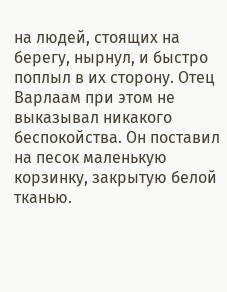на людей, стоящих на берегу, нырнул, и быстро поплыл в их сторону. Отец Варлаам при этом не выказывал никакого беспокойства. Он поставил на песок маленькую корзинку, закрытую белой тканью.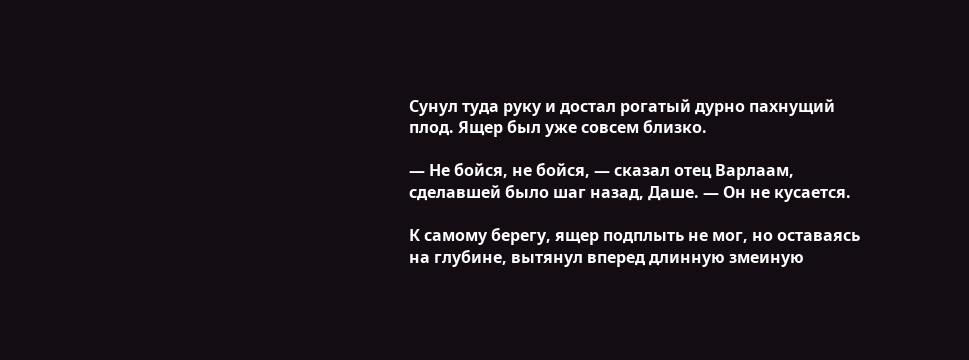Сунул туда руку и достал рогатый дурно пахнущий плод. Ящер был уже совсем близко.

— Не бойся, не бойся, — сказал отец Варлаам, сделавшей было шаг назад, Даше. — Он не кусается.

К самому берегу, ящер подплыть не мог, но оставаясь на глубине, вытянул вперед длинную змеиную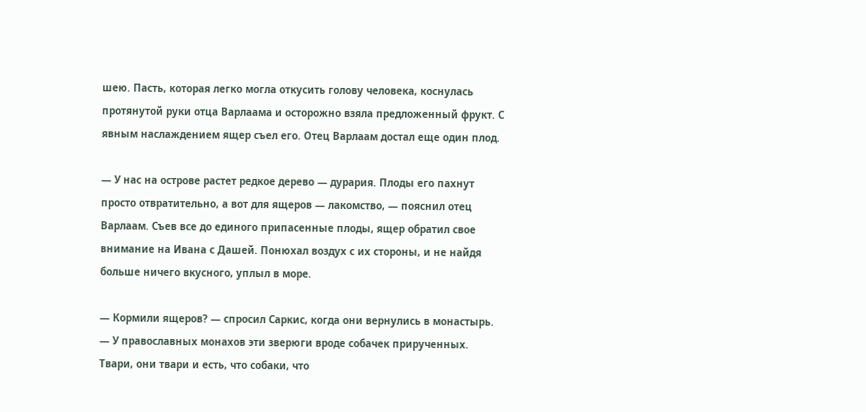шею. Пасть, которая легко могла откусить голову человека, коснулась протянутой руки отца Варлаама и осторожно взяла предложенный фрукт. С явным наслаждением ящер съел его. Отец Варлаам достал еще один плод.

— У нас на острове растет редкое дерево — дурария. Плоды его пахнут просто отвратительно, а вот для ящеров — лакомство, — пояснил отец Варлаам. Съев все до единого припасенные плоды, ящер обратил свое внимание на Ивана с Дашей. Понюхал воздух с их стороны, и не найдя больше ничего вкусного, уплыл в море.

— Кормили ящеров? — спросил Саркис, когда они вернулись в монастырь. — У православных монахов эти зверюги вроде собачек прирученных. Твари, они твари и есть, что собаки, что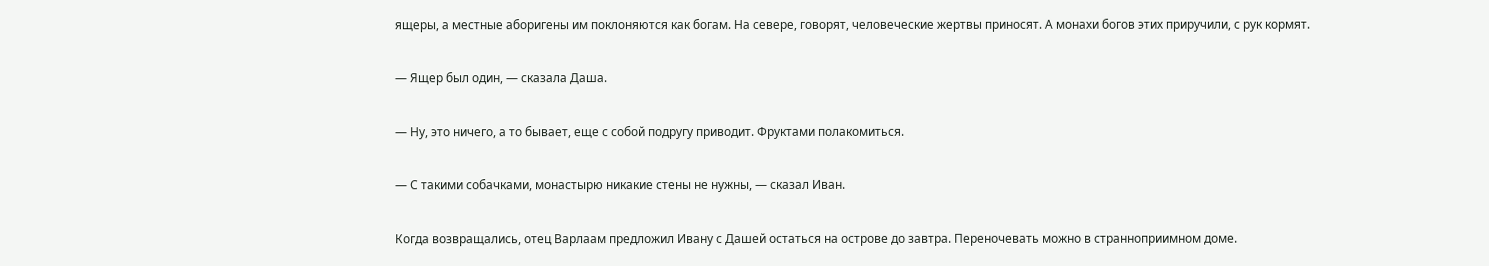ящеры, а местные аборигены им поклоняются как богам. На севере, говорят, человеческие жертвы приносят. А монахи богов этих приручили, с рук кормят.

— Ящер был один, — сказала Даша.

— Ну, это ничего, а то бывает, еще с собой подругу приводит. Фруктами полакомиться.

— С такими собачками, монастырю никакие стены не нужны, — сказал Иван.

Когда возвращались, отец Варлаам предложил Ивану с Дашей остаться на острове до завтра. Переночевать можно в странноприимном доме.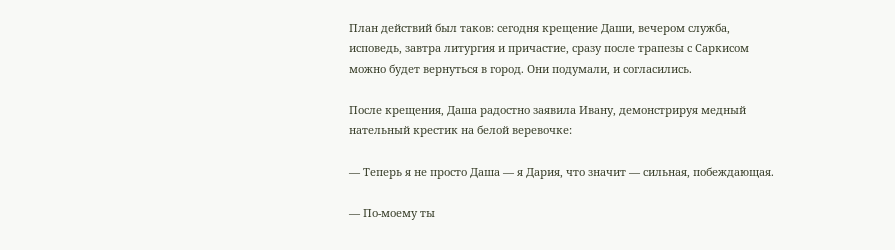План действий был таков: сегодня крещение Даши, вечером служба, исповедь, завтра литургия и причастие, сразу после трапезы с Саркисом можно будет вернуться в город. Они подумали, и согласились.

После крещения, Даша радостно заявила Ивану, демонстрируя медный нательный крестик на белой веревочке:

— Теперь я не просто Даша — я Дария, что значит — сильная, побеждающая.

— По-моему ты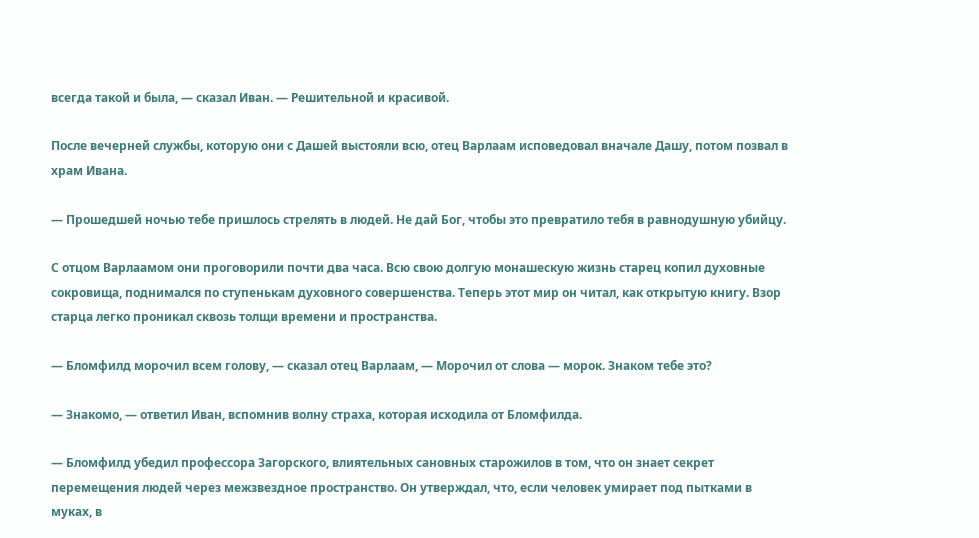всегда такой и была, — сказал Иван. — Решительной и красивой.

После вечерней службы, которую они с Дашей выстояли всю, отец Варлаам исповедовал вначале Дашу, потом позвал в храм Ивана.

— Прошедшей ночью тебе пришлось стрелять в людей. Не дай Бог, чтобы это превратило тебя в равнодушную убийцу.

С отцом Варлаамом они проговорили почти два часа. Всю свою долгую монашескую жизнь старец копил духовные сокровища, поднимался по ступенькам духовного совершенства. Теперь этот мир он читал, как открытую книгу. Взор старца легко проникал сквозь толщи времени и пространства.

— Бломфилд морочил всем голову, — сказал отец Варлаам, — Морочил от слова — морок. Знаком тебе это?

— Знакомо, — ответил Иван, вспомнив волну страха, которая исходила от Бломфилда.

— Бломфилд убедил профессора Загорского, влиятельных сановных старожилов в том, что он знает секрет перемещения людей через межзвездное пространство. Он утверждал, что, если человек умирает под пытками в муках, в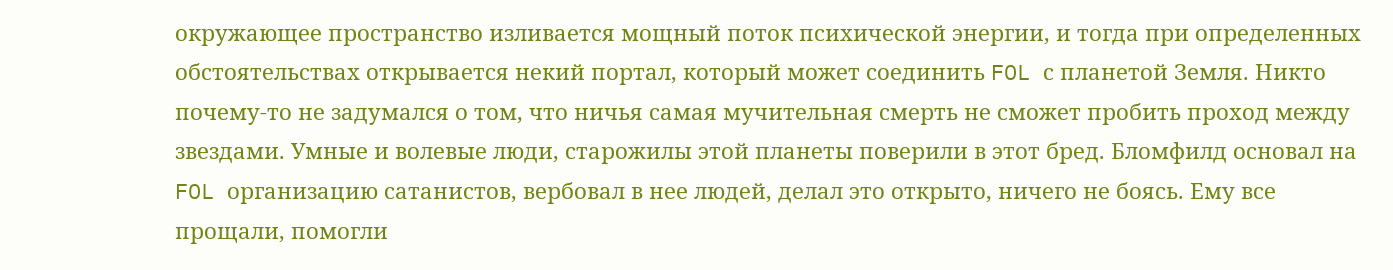окружающее пространство изливается мощный поток психической энергии, и тогда при определенных обстоятельствах открывается некий портал, который может соединить FOL с планетой Земля. Никто почему-то не задумался о том, что ничья самая мучительная смерть не сможет пробить проход между звездами. Умные и волевые люди, старожилы этой планеты поверили в этот бред. Бломфилд основал на FOL организацию сатанистов, вербовал в нее людей, делал это открыто, ничего не боясь. Ему все прощали, помогли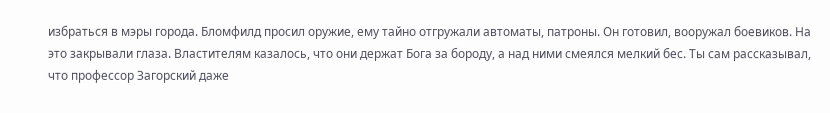избраться в мэры города. Бломфилд просил оружие, ему тайно отгружали автоматы, патроны. Он готовил, вооружал боевиков. На это закрывали глаза. Властителям казалось, что они держат Бога за бороду, а над ними смеялся мелкий бес. Ты сам рассказывал, что профессор Загорский даже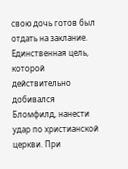свою дочь готов был отдать на заклание. Единственная цель, которой действительно добивался Бломфилд, нанести удар по христианской церкви. При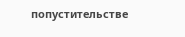попустительстве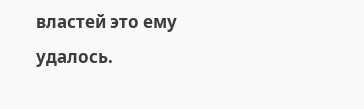властей это ему удалось.